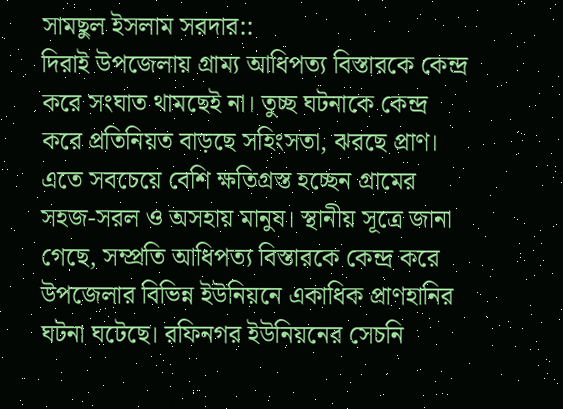সামছুল ইসলাম সরদার::
দিরাই উপজেলায় গ্রাম্য আধিপত্য বিস্তারকে কেন্দ্র করে সংঘাত থামছেই না। তুচ্ছ ঘটনাকে কেন্দ্র করে প্রতিনিয়ত বাড়ছে সহিংসতা, ঝরছে প্রাণ। এতে সবচেয়ে বেশি ক্ষতিগ্রস্ত হচ্ছেন গ্রামের সহজ-সরল ও অসহায় মানুষ। স্থানীয় সূত্রে জানা গেছে, সম্প্রতি আধিপত্য বিস্তারকে কেন্দ্র করে উপজেলার বিভিন্ন ইউনিয়নে একাধিক প্রাণহানির ঘটনা ঘটেছে। রফিনগর ইউনিয়নের সেচনি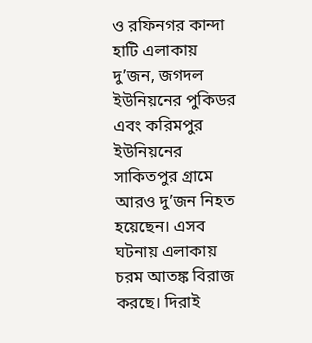ও রফিনগর কান্দা হাটি এলাকায় দু’জন, জগদল ইউনিয়নের পুকিডর এবং করিমপুর ইউনিয়নের সাকিতপুর গ্রামে আরও দু’জন নিহত হয়েছেন। এসব ঘটনায় এলাকায় চরম আতঙ্ক বিরাজ করছে। দিরাই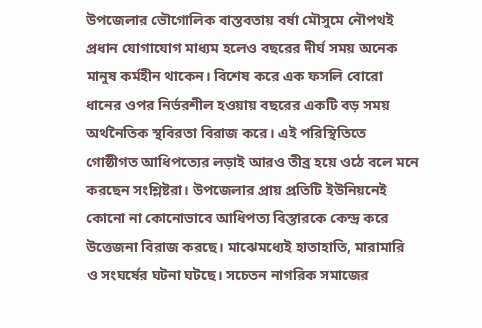উপজেলার ভৌগোলিক বাস্তবতায় বর্ষা মৌসুমে নৌপথই প্রধান যোগাযোগ মাধ্যম হলেও বছরের দীর্ঘ সময় অনেক মানুষ কর্মহীন থাকেন। বিশেষ করে এক ফসলি বোরো ধানের ওপর নির্ভরশীল হওয়ায় বছরের একটি বড় সময় অর্থনৈতিক স্থবিরতা বিরাজ করে। এই পরিস্থিতিতে গোষ্ঠীগত আধিপত্যের লড়াই আরও তীব্র হয়ে ওঠে বলে মনে করছেন সংশ্লিষ্টরা। উপজেলার প্রায় প্রতিটি ইউনিয়নেই কোনো না কোনোভাবে আধিপত্য বিস্তারকে কেন্দ্র করে উত্তেজনা বিরাজ করছে। মাঝেমধ্যেই হাতাহাতি, মারামারি ও সংঘর্ষের ঘটনা ঘটছে। সচেতন নাগরিক সমাজের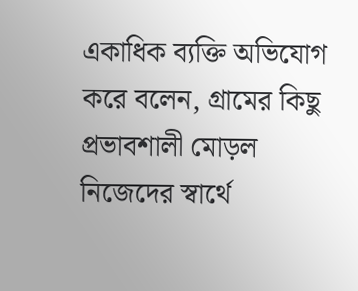একাধিক ব্যক্তি অভিযোগ করে বলেন, গ্রামের কিছু প্রভাবশালী মোড়ল নিজেদের স্বার্থে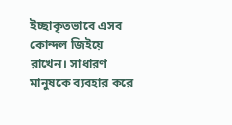ইচ্ছাকৃতভাবে এসব কোন্দল জিইয়ে রাখেন। সাধারণ মানুষকে ব্যবহার করে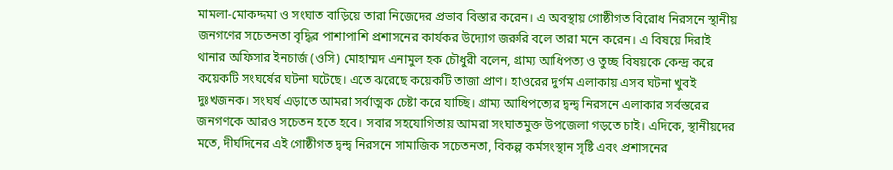মামলা-মোকদ্দমা ও সংঘাত বাড়িয়ে তারা নিজেদের প্রভাব বিস্তার করেন। এ অবস্থায় গোষ্ঠীগত বিরোধ নিরসনে স্থানীয় জনগণের সচেতনতা বৃদ্ধির পাশাপাশি প্রশাসনের কার্যকর উদ্যোগ জরুরি বলে তারা মনে করেন। এ বিষয়ে দিরাই থানার অফিসার ইনচার্জ (ওসি) মোহাম্মদ এনামুল হক চৌধুরী বলেন, গ্রাম্য আধিপত্য ও তুচ্ছ বিষয়কে কেন্দ্র করে কয়েকটি সংঘর্ষের ঘটনা ঘটেছে। এতে ঝরেছে কয়েকটি তাজা প্রাণ। হাওরের দুর্গম এলাকায় এসব ঘটনা খুবই দুঃখজনক। সংঘর্ষ এড়াতে আমরা সর্বাত্মক চেষ্টা করে যাচ্ছি। গ্রাম্য আধিপত্যের দ্বন্দ্ব নিরসনে এলাকার সর্বস্তরের জনগণকে আরও সচেতন হতে হবে। সবার সহযোগিতায় আমরা সংঘাতমুক্ত উপজেলা গড়তে চাই। এদিকে, স্থানীয়দের মতে, দীর্ঘদিনের এই গোষ্ঠীগত দ্বন্দ্ব নিরসনে সামাজিক সচেতনতা, বিকল্প কর্মসংস্থান সৃষ্টি এবং প্রশাসনের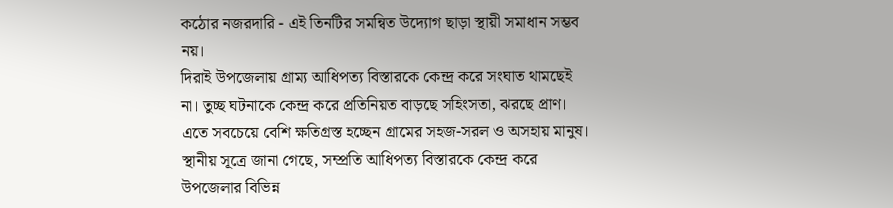কঠোর নজরদারি - এই তিনটির সমন্বিত উদ্যোগ ছাড়া স্থায়ী সমাধান সম্ভব নয়।
দিরাই উপজেলায় গ্রাম্য আধিপত্য বিস্তারকে কেন্দ্র করে সংঘাত থামছেই না। তুচ্ছ ঘটনাকে কেন্দ্র করে প্রতিনিয়ত বাড়ছে সহিংসতা, ঝরছে প্রাণ। এতে সবচেয়ে বেশি ক্ষতিগ্রস্ত হচ্ছেন গ্রামের সহজ-সরল ও অসহায় মানুষ। স্থানীয় সূত্রে জানা গেছে, সম্প্রতি আধিপত্য বিস্তারকে কেন্দ্র করে উপজেলার বিভিন্ন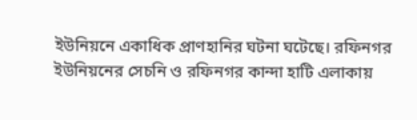ইউনিয়নে একাধিক প্রাণহানির ঘটনা ঘটেছে। রফিনগর ইউনিয়নের সেচনি ও রফিনগর কান্দা হাটি এলাকায়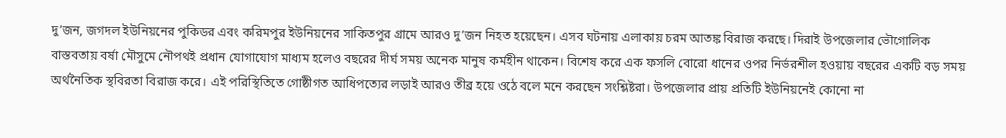দু’জন, জগদল ইউনিয়নের পুকিডর এবং করিমপুর ইউনিয়নের সাকিতপুর গ্রামে আরও দু’জন নিহত হয়েছেন। এসব ঘটনায় এলাকায় চরম আতঙ্ক বিরাজ করছে। দিরাই উপজেলার ভৌগোলিক বাস্তবতায় বর্ষা মৌসুমে নৌপথই প্রধান যোগাযোগ মাধ্যম হলেও বছরের দীর্ঘ সময় অনেক মানুষ কর্মহীন থাকেন। বিশেষ করে এক ফসলি বোরো ধানের ওপর নির্ভরশীল হওয়ায় বছরের একটি বড় সময় অর্থনৈতিক স্থবিরতা বিরাজ করে। এই পরিস্থিতিতে গোষ্ঠীগত আধিপত্যের লড়াই আরও তীব্র হয়ে ওঠে বলে মনে করছেন সংশ্লিষ্টরা। উপজেলার প্রায় প্রতিটি ইউনিয়নেই কোনো না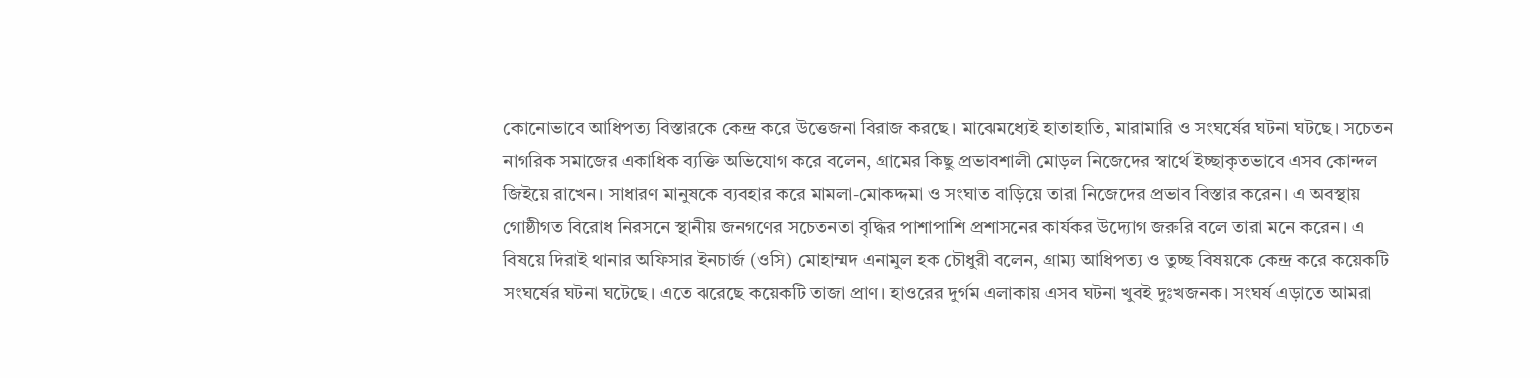কোনোভাবে আধিপত্য বিস্তারকে কেন্দ্র করে উত্তেজনা বিরাজ করছে। মাঝেমধ্যেই হাতাহাতি, মারামারি ও সংঘর্ষের ঘটনা ঘটছে। সচেতন নাগরিক সমাজের একাধিক ব্যক্তি অভিযোগ করে বলেন, গ্রামের কিছু প্রভাবশালী মোড়ল নিজেদের স্বার্থে ইচ্ছাকৃতভাবে এসব কোন্দল জিইয়ে রাখেন। সাধারণ মানুষকে ব্যবহার করে মামলা-মোকদ্দমা ও সংঘাত বাড়িয়ে তারা নিজেদের প্রভাব বিস্তার করেন। এ অবস্থায় গোষ্ঠীগত বিরোধ নিরসনে স্থানীয় জনগণের সচেতনতা বৃদ্ধির পাশাপাশি প্রশাসনের কার্যকর উদ্যোগ জরুরি বলে তারা মনে করেন। এ বিষয়ে দিরাই থানার অফিসার ইনচার্জ (ওসি) মোহাম্মদ এনামুল হক চৌধুরী বলেন, গ্রাম্য আধিপত্য ও তুচ্ছ বিষয়কে কেন্দ্র করে কয়েকটি সংঘর্ষের ঘটনা ঘটেছে। এতে ঝরেছে কয়েকটি তাজা প্রাণ। হাওরের দুর্গম এলাকায় এসব ঘটনা খুবই দুঃখজনক। সংঘর্ষ এড়াতে আমরা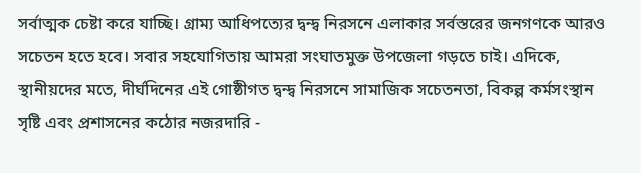সর্বাত্মক চেষ্টা করে যাচ্ছি। গ্রাম্য আধিপত্যের দ্বন্দ্ব নিরসনে এলাকার সর্বস্তরের জনগণকে আরও সচেতন হতে হবে। সবার সহযোগিতায় আমরা সংঘাতমুক্ত উপজেলা গড়তে চাই। এদিকে, স্থানীয়দের মতে, দীর্ঘদিনের এই গোষ্ঠীগত দ্বন্দ্ব নিরসনে সামাজিক সচেতনতা, বিকল্প কর্মসংস্থান সৃষ্টি এবং প্রশাসনের কঠোর নজরদারি -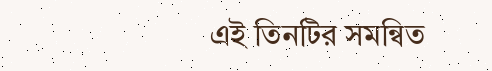এই তিনটির সমন্বিত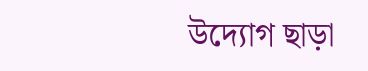উদ্যোগ ছাড়া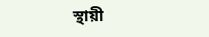স্থায়ী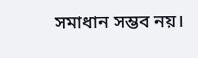সমাধান সম্ভব নয়।